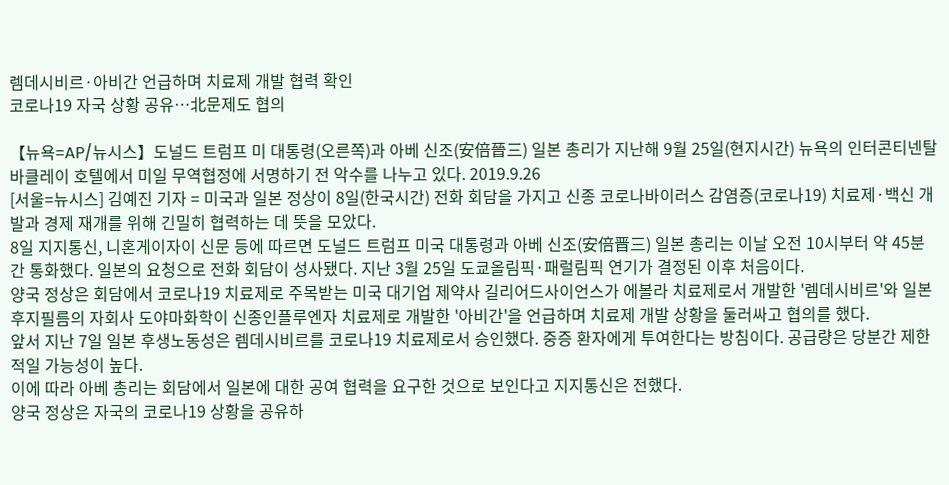렘데시비르·아비간 언급하며 치료제 개발 협력 확인
코로나19 자국 상황 공유…北문제도 협의

【뉴욕=AP/뉴시스】도널드 트럼프 미 대통령(오른쪽)과 아베 신조(安倍晉三) 일본 총리가 지난해 9월 25일(현지시간) 뉴욕의 인터콘티넨탈 바클레이 호텔에서 미일 무역협정에 서명하기 전 악수를 나누고 있다. 2019.9.26
[서울=뉴시스] 김예진 기자 = 미국과 일본 정상이 8일(한국시간) 전화 회담을 가지고 신종 코로나바이러스 감염증(코로나19) 치료제·백신 개발과 경제 재개를 위해 긴밀히 협력하는 데 뜻을 모았다.
8일 지지통신, 니혼게이자이 신문 등에 따르면 도널드 트럼프 미국 대통령과 아베 신조(安倍晋三) 일본 총리는 이날 오전 10시부터 약 45분 간 통화했다. 일본의 요청으로 전화 회담이 성사됐다. 지난 3월 25일 도쿄올림픽·패럴림픽 연기가 결정된 이후 처음이다.
양국 정상은 회담에서 코로나19 치료제로 주목받는 미국 대기업 제약사 길리어드사이언스가 에볼라 치료제로서 개발한 '렘데시비르'와 일본 후지필름의 자회사 도야마화학이 신종인플루엔자 치료제로 개발한 '아비간'을 언급하며 치료제 개발 상황을 둘러싸고 협의를 했다.
앞서 지난 7일 일본 후생노동성은 렘데시비르를 코로나19 치료제로서 승인했다. 중증 환자에게 투여한다는 방침이다. 공급량은 당분간 제한적일 가능성이 높다.
이에 따라 아베 총리는 회담에서 일본에 대한 공여 협력을 요구한 것으로 보인다고 지지통신은 전했다.
양국 정상은 자국의 코로나19 상황을 공유하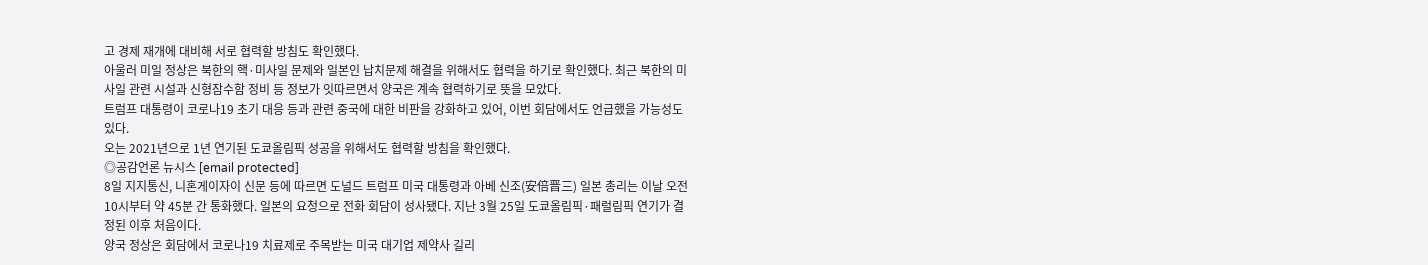고 경제 재개에 대비해 서로 협력할 방침도 확인했다.
아울러 미일 정상은 북한의 핵·미사일 문제와 일본인 납치문제 해결을 위해서도 협력을 하기로 확인했다. 최근 북한의 미사일 관련 시설과 신형잠수함 정비 등 정보가 잇따르면서 양국은 계속 협력하기로 뜻을 모았다.
트럼프 대통령이 코로나19 초기 대응 등과 관련 중국에 대한 비판을 강화하고 있어, 이번 회담에서도 언급했을 가능성도 있다.
오는 2021년으로 1년 연기된 도쿄올림픽 성공을 위해서도 협력할 방침을 확인했다.
◎공감언론 뉴시스 [email protected]
8일 지지통신, 니혼게이자이 신문 등에 따르면 도널드 트럼프 미국 대통령과 아베 신조(安倍晋三) 일본 총리는 이날 오전 10시부터 약 45분 간 통화했다. 일본의 요청으로 전화 회담이 성사됐다. 지난 3월 25일 도쿄올림픽·패럴림픽 연기가 결정된 이후 처음이다.
양국 정상은 회담에서 코로나19 치료제로 주목받는 미국 대기업 제약사 길리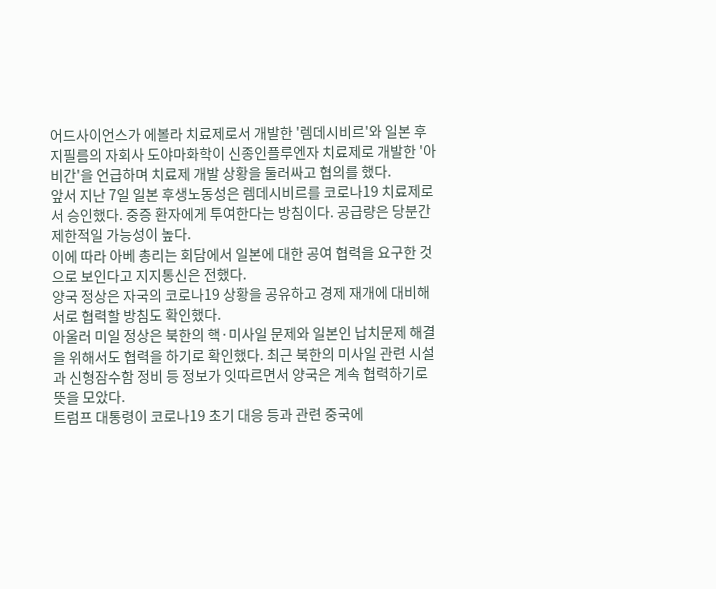어드사이언스가 에볼라 치료제로서 개발한 '렘데시비르'와 일본 후지필름의 자회사 도야마화학이 신종인플루엔자 치료제로 개발한 '아비간'을 언급하며 치료제 개발 상황을 둘러싸고 협의를 했다.
앞서 지난 7일 일본 후생노동성은 렘데시비르를 코로나19 치료제로서 승인했다. 중증 환자에게 투여한다는 방침이다. 공급량은 당분간 제한적일 가능성이 높다.
이에 따라 아베 총리는 회담에서 일본에 대한 공여 협력을 요구한 것으로 보인다고 지지통신은 전했다.
양국 정상은 자국의 코로나19 상황을 공유하고 경제 재개에 대비해 서로 협력할 방침도 확인했다.
아울러 미일 정상은 북한의 핵·미사일 문제와 일본인 납치문제 해결을 위해서도 협력을 하기로 확인했다. 최근 북한의 미사일 관련 시설과 신형잠수함 정비 등 정보가 잇따르면서 양국은 계속 협력하기로 뜻을 모았다.
트럼프 대통령이 코로나19 초기 대응 등과 관련 중국에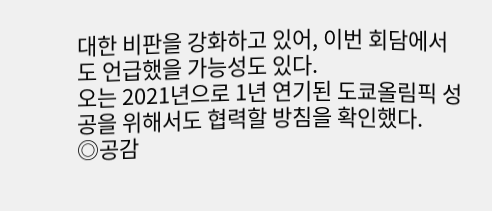대한 비판을 강화하고 있어, 이번 회담에서도 언급했을 가능성도 있다.
오는 2021년으로 1년 연기된 도쿄올림픽 성공을 위해서도 협력할 방침을 확인했다.
◎공감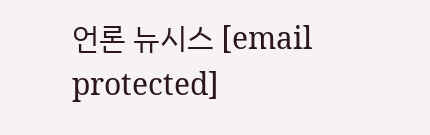언론 뉴시스 [email protected]